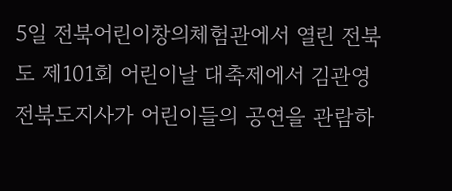5일 전북어린이창의체험관에서 열린 전북도 제101회 어린이날 대축제에서 김관영 전북도지사가 어린이들의 공연을 관람하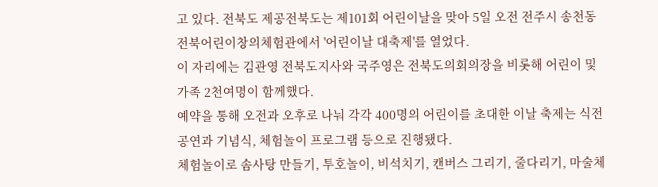고 있다. 전북도 제공전북도는 제101회 어린이날을 맞아 5일 오전 전주시 송천동 전북어린이창의체험관에서 '어린이날 대축제'를 열었다.
이 자리에는 김관영 전북도지사와 국주영은 전북도의회의장을 비롯해 어린이 및 가족 2천여명이 함께했다.
예약을 통해 오전과 오후로 나눠 각각 400명의 어린이를 초대한 이날 축제는 식전공연과 기념식, 체험놀이 프로그램 등으로 진행됐다.
체험놀이로 솜사탕 만들기, 투호놀이, 비석치기, 캔버스 그리기, 줄다리기, 마술체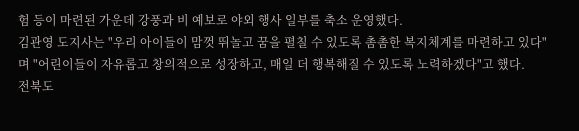험 등이 마련된 가운데 강풍과 비 예보로 야외 행사 일부를 축소 운영했다.
김관영 도지사는 "우리 아이들이 맘껏 뛰놀고 꿈을 펼칠 수 있도록 촘촘한 복지체계를 마련하고 있다"며 "어린이들이 자유롭고 창의적으로 성장하고, 매일 더 행복해질 수 있도록 노력하겠다"고 했다.
전북도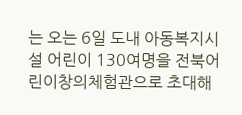는 오는 6일 도내 아동복지시설 어린이 130여명을 전북어린이창의체험관으로 초대해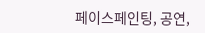페이스페인팅, 공연,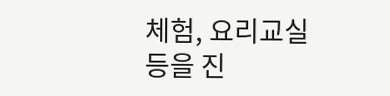체험, 요리교실 등을 진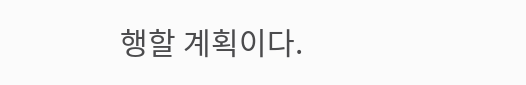행할 계획이다.